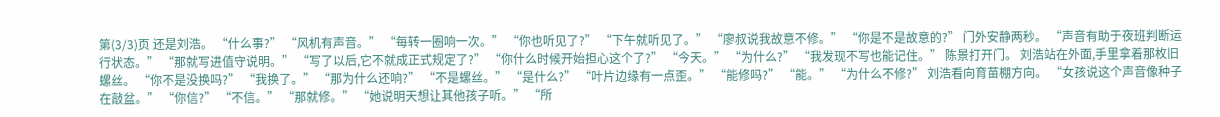第(3/3)页 还是刘浩。 “什么事?” “风机有声音。” “每转一圈响一次。” “你也听见了?” “下午就听见了。” “廖叔说我故意不修。” “你是不是故意的?” 门外安静两秒。 “声音有助于夜班判断运行状态。” “那就写进值守说明。” “写了以后,它不就成正式规定了?” “你什么时候开始担心这个了?” “今天。” “为什么?” “我发现不写也能记住。” 陈景打开门。 刘浩站在外面,手里拿着那枚旧螺丝。 “你不是没换吗?” “我换了。” “那为什么还响?” “不是螺丝。” “是什么?” “叶片边缘有一点歪。” “能修吗?” “能。” “为什么不修?” 刘浩看向育苗棚方向。 “女孩说这个声音像种子在敲盆。” “你信?” “不信。” “那就修。” “她说明天想让其他孩子听。” “所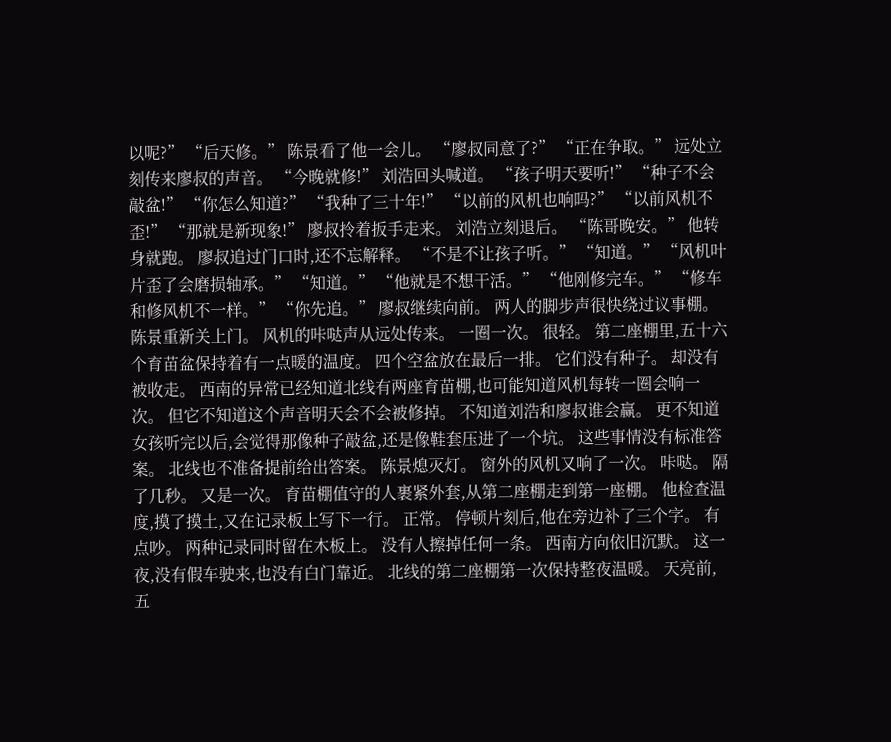以呢?” “后天修。” 陈景看了他一会儿。 “廖叔同意了?” “正在争取。” 远处立刻传来廖叔的声音。 “今晚就修!” 刘浩回头喊道。 “孩子明天要听!” “种子不会敲盆!” “你怎么知道?” “我种了三十年!” “以前的风机也响吗?” “以前风机不歪!” “那就是新现象!” 廖叔拎着扳手走来。 刘浩立刻退后。 “陈哥晚安。” 他转身就跑。 廖叔追过门口时,还不忘解释。 “不是不让孩子听。” “知道。” “风机叶片歪了会磨损轴承。” “知道。” “他就是不想干活。” “他刚修完车。” “修车和修风机不一样。” “你先追。” 廖叔继续向前。 两人的脚步声很快绕过议事棚。 陈景重新关上门。 风机的咔哒声从远处传来。 一圈一次。 很轻。 第二座棚里,五十六个育苗盆保持着有一点暖的温度。 四个空盆放在最后一排。 它们没有种子。 却没有被收走。 西南的异常已经知道北线有两座育苗棚,也可能知道风机每转一圈会响一次。 但它不知道这个声音明天会不会被修掉。 不知道刘浩和廖叔谁会赢。 更不知道女孩听完以后,会觉得那像种子敲盆,还是像鞋套压进了一个坑。 这些事情没有标准答案。 北线也不准备提前给出答案。 陈景熄灭灯。 窗外的风机又响了一次。 咔哒。 隔了几秒。 又是一次。 育苗棚值守的人裹紧外套,从第二座棚走到第一座棚。 他检查温度,摸了摸土,又在记录板上写下一行。 正常。 停顿片刻后,他在旁边补了三个字。 有点吵。 两种记录同时留在木板上。 没有人擦掉任何一条。 西南方向依旧沉默。 这一夜,没有假车驶来,也没有白门靠近。 北线的第二座棚第一次保持整夜温暖。 天亮前,五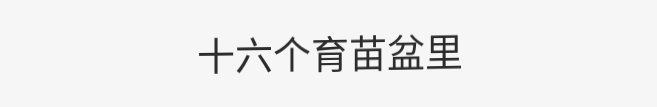十六个育苗盆里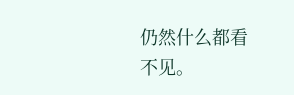仍然什么都看不见。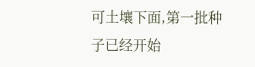可土壤下面,第一批种子已经开始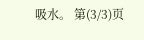吸水。 第(3/3)页